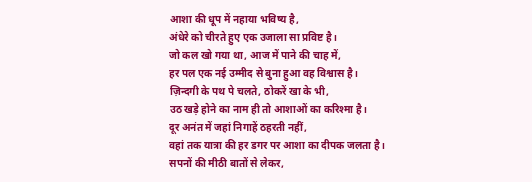आशा की धूप में नहाया भविष्य है,
अंधेरे को चीरते हुए एक उजाला सा प्रविष्ट है।
जो कल खो गया था, आज में पाने की चाह में,
हर पल एक नई उम्मीद से बुना हुआ वह विश्वास है।
ज़िन्दगी के पथ पे चलते, ठोकरें खा के भी,
उठ खड़े होने का नाम ही तो आशाओं का करिश्मा है।
दूर अनंत में जहां निगाहें ठहरती नहीं,
वहां तक यात्रा की हर डगर पर आशा का दीपक जलता है।
सपनों की मीठी बातों से लेकर,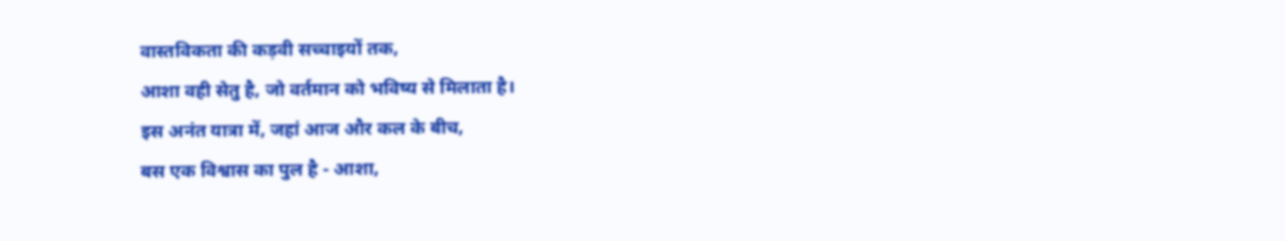वास्तविकता की कड़वी सच्चाइयों तक,
आशा वही सेतु है, जो वर्तमान को भविष्य से मिलाता है।
इस अनंत यात्रा में, जहां आज और कल के बीच,
बस एक विश्वास का पुल है - आशा,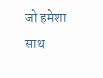जो हमेशा साथ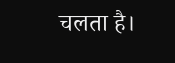चलता है।